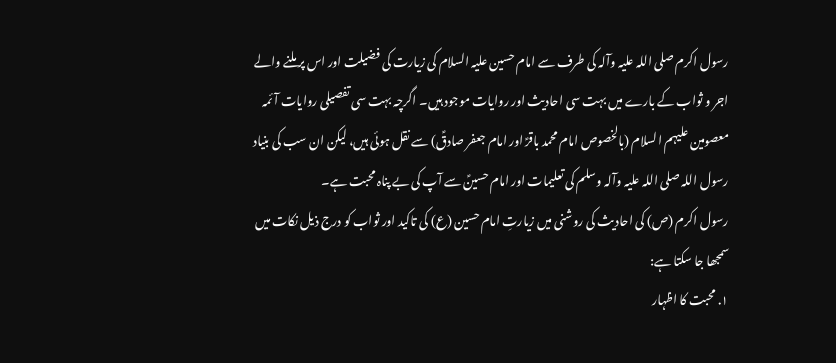رسول اکرم صلی اللہ علیہ وآلہ کی طرف سے امام حسین علیہ السلام کی زیارت کی فضیلت اور اس پر ملنے والے اجر و ثواب کے بارے میں بہت سی احادیث اور روایات موجود ہیں۔ اگرچہ بہت سی تفصیلی روایات آئمہ معصومین علیہم السلام (بالخصوص امام محمد باقرؑ اور امام جعفر صادقؑ) سے نقل ہوئی ہیں، لیکن ان سب کی بنیاد رسول اللہ صلی اللہ علیہ وآلہ وسلم کی تعلیمات اور امام حسینؑ سے آپ کی بے پناہ محبت ہے۔
رسول اکرم (ص) کی احادیث کی روشنی میں زیارتِ امام حسین (ع) کی تاکید اور ثواب کو درج ذیل نکات میں سمجھا جا سکتا ہے:
۱. محبت کا اظہار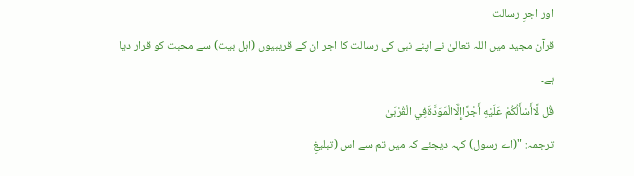اور اجرِ رسالت
قرآن مجید میں اللہ تعالیٰ نے اپنے نبی کی رسالت کا اجر ان کے قریبیوں (اہل بیت) سے محبت کو قرار دیا ہے۔
قُل لَّاأَسْأَلُكُمْ عَلَيْهِ أَجْرًاإِلَّاالْمَوَدَّةَفِي الْقُرْبَىٰ
ترجمہ: "(اے رسول) کہہ دیجئے کہ میں تم سے اس (تبلیغِ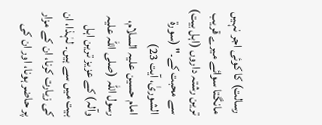رسالت) کا کوئی اجر نہیں مانگتا سوائے میرے قریب ترین رشتہ داروں (اہل بیت) سے محبت کے۔" (سورۃ الشوریٰ، آیت 23)
امام حسین علیہ السلام، رسول اللہ (صلی اللہ علیہ وآلہ) کے عزیز ترین اہل بیت میں سے ہیں۔ لہٰذا، ان کی زیارت کرنا، ان کے مزار پر حاضر ہونا، اور ان کی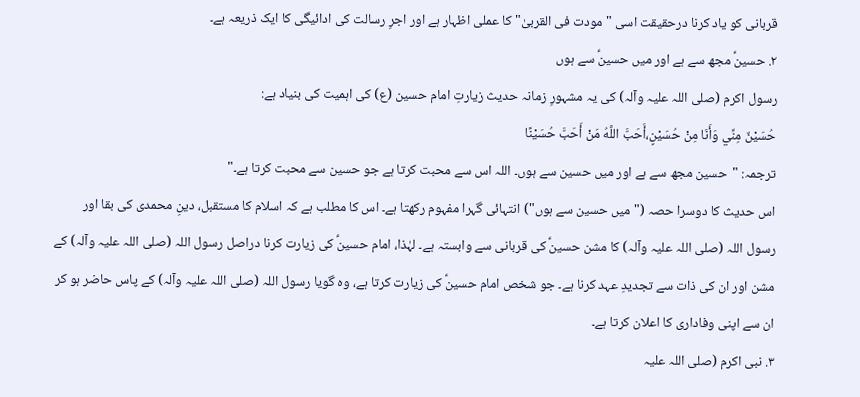قربانی کو یاد کرنا درحقیقت اسی "مودت فی القربیٰ" کا عملی اظہار ہے اور اجرِ رسالت کی ادائیگی کا ایک ذریعہ ہے۔
۲. حسینؑ مجھ سے ہے اور میں حسینؑ سے ہوں
رسول اکرم (صلی اللہ علیہ وآلہ) کی یہ مشہورِ زمانہ حدیث زیارتِ امام حسین (ع) کی اہمیت کی بنیاد ہے:
حُسَيْنٌ مِنِّي وَأَنَا مِنْ حُسَيْنٍ،أَحَبَّ اللَّهُ مَنْ أَحَبَّ حُسَيْنًا
ترجمہ: "حسین مجھ سے ہے اور میں حسین سے ہوں۔ اللہ اس سے محبت کرتا ہے جو حسین سے محبت کرتا ہے۔"
اس حدیث کا دوسرا حصہ ("میں حسین سے ہوں") انتہائی گہرا مفہوم رکھتا ہے۔ اس کا مطلب ہے کہ اسلام کا مستقبل، دینِ محمدی کی بقا اور رسول اللہ (صلی اللہ علیہ وآلہ) کا مشن حسینؑ کی قربانی سے وابستہ ہے۔ لہٰذا، امام حسینؑ کی زیارت کرنا دراصل رسول اللہ (صلی اللہ علیہ وآلہ) کے مشن اور ان کی ذات سے تجدیدِ عہد کرنا ہے۔ جو شخص امام حسینؑ کی زیارت کرتا ہے، وہ گویا رسول اللہ (صلی اللہ علیہ وآلہ) کے پاس حاضر ہو کر ان سے اپنی وفاداری کا اعلان کرتا ہے۔
۳. نبی اکرم (صلی اللہ علیہ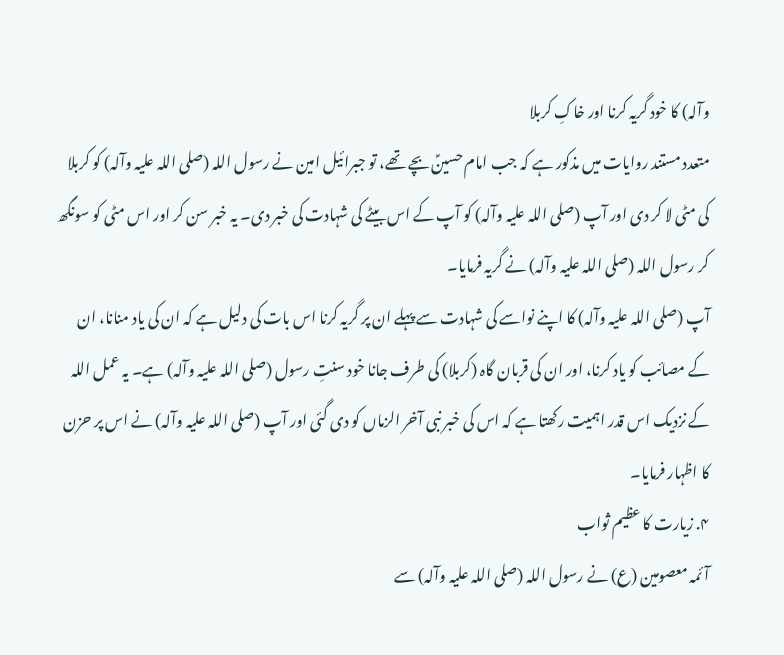وآلہ) کا خود گریہ کرنا اور خاکِ کربلا
متعدد مستند روایات میں مذکور ہے کہ جب امام حسینؑ بچے تھے، تو جبرائیل امین نے رسول اللہ (صلی اللہ علیہ وآلہ) کو کربلا کی مٹی لا کر دی اور آپ (صلی اللہ علیہ وآلہ) کو آپ کے اس بیٹے کی شہادت کی خبر دی۔ یہ خبر سن کر اور اس مٹی کو سونگھ کر رسول اللہ (صلی اللہ علیہ وآلہ) نے گریہ فرمایا۔
آپ (صلی اللہ علیہ وآلہ) کا اپنے نواسے کی شہادت سے پہلے ان پر گریہ کرنا اس بات کی دلیل ہے کہ ان کی یاد منانا، ان کے مصائب کو یاد کرنا، اور ان کی قربان گاہ (کربلا) کی طرف جانا خود سنتِ رسول (صلی اللہ علیہ وآلہ) ہے۔ یہ عمل اللہ کے نزدیک اس قدر اہمیت رکھتا ہے کہ اس کی خبر نبی آخر الزماں کو دی گئی اور آپ (صلی اللہ علیہ وآلہ) نے اس پر حزن کا اظہار فرمایا۔
۴. زیارت کا عظیم ثواب
آئمہ معصومین (ع) نے رسول اللہ (صلی اللہ علیہ وآلہ) سے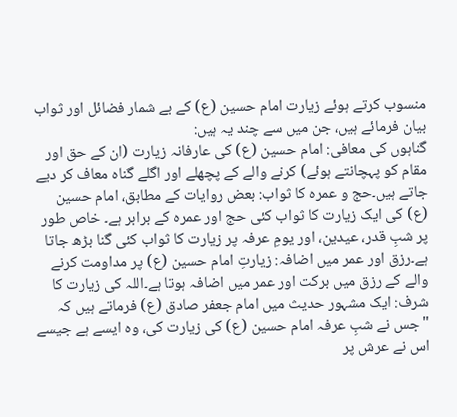منسوب کرتے ہوئے زیارت امام حسین (ع) کے بے شمار فضائل اور ثواب بیان فرمائے ہیں، جن میں سے چند یہ ہیں:
گناہوں کی معافی: امام حسین (ع) کی عارفانہ زیارت (ان کے حق اور مقام کو پہچانتے ہوئے) کرنے والے کے پچھلے اور اگلے گناہ معاف کر دیے جاتے ہیں۔حج و عمرہ کا ثواب: بعض روایات کے مطابق، امام حسین (ع) کی ایک زیارت کا ثواب کئی حج اور عمرہ کے برابر ہے۔ خاص طور پر شبِ قدر، عیدین، اور یومِ عرفہ پر زیارت کا ثواب کئی گنا بڑھ جاتا ہے۔رزق اور عمر میں اضافہ: زیارتِ امام حسین (ع) پر مداومت کرنے والے کے رزق میں برکت اور عمر میں اضافہ ہوتا ہے۔اللہ کی زیارت کا شرف: ایک مشہور حدیث میں امام جعفر صادق (ع) فرماتے ہیں کہ "جس نے شبِ عرفہ امام حسین (ع) کی زیارت کی، وہ ایسے ہے جیسے اس نے عرش پر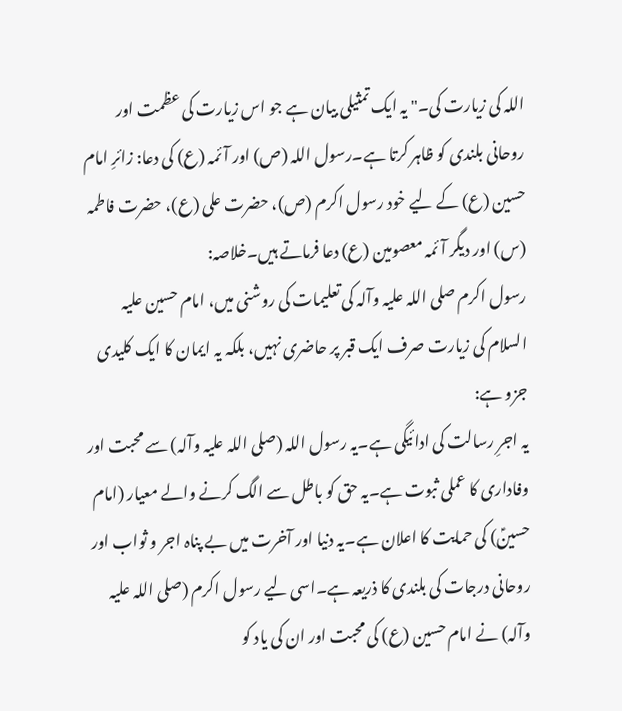اللہ کی زیارت کی۔" یہ ایک تمثیلی بیان ہے جو اس زیارت کی عظمت اور روحانی بلندی کو ظاہر کرتا ہے۔رسول اللہ (ص) اور آئمہ (ع) کی دعا: زائرِ امام حسین (ع) کے لیے خود رسول اکرم (ص)، حضرت علی (ع)، حضرت فاطمہ (س) اور دیگر آئمہ معصومین (ع) دعا فرماتے ہیں۔خلاصہ:
رسول اکرم صلی اللہ علیہ وآلہ کی تعلیمات کی روشنی میں، امام حسین علیہ السلام کی زیارت صرف ایک قبر پر حاضری نہیں، بلکہ یہ ایمان کا ایک کلیدی جزو ہے:
یہ اجرِ رسالت کی ادائیگی ہے۔یہ رسول اللہ (صلی اللہ علیہ وآلہ) سے محبت اور وفاداری کا عملی ثبوت ہے۔یہ حق کو باطل سے الگ کرنے والے معیار (امام حسینؑ) کی حمایت کا اعلان ہے۔یہ دنیا اور آخرت میں بے پناہ اجر و ثواب اور روحانی درجات کی بلندی کا ذریعہ ہے۔اسی لیے رسول اکرم (صلی اللہ علیہ وآلہ) نے امام حسین (ع) کی محبت اور ان کی یاد کو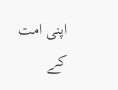اپنی امت کے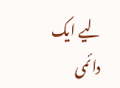لیے ایک دائمی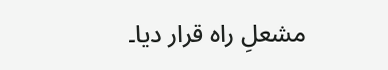مشعلِ راہ قرار دیا۔